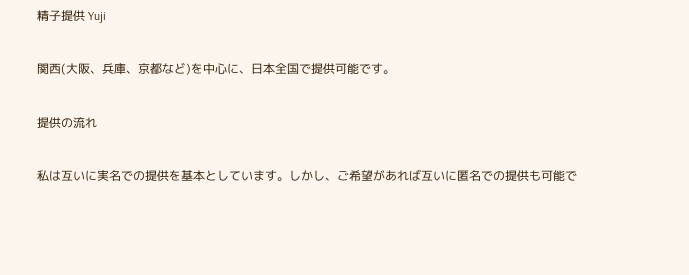精子提供 Yuji

関西(大阪、兵庫、京都など)を中心に、日本全国で提供可能です。

提供の流れ

私は互いに実名での提供を基本としています。しかし、ご希望があれば互いに匿名での提供も可能で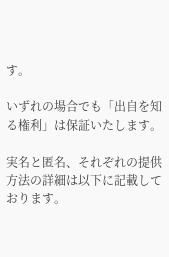す。

いずれの場合でも「出自を知る権利」は保証いたします。

実名と匿名、それぞれの提供方法の詳細は以下に記載しております。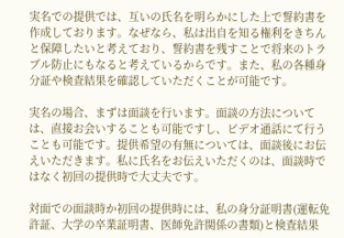実名での提供では、互いの氏名を明らかにした上で誓約書を作成しております。なぜなら、私は出自を知る権利をきちんと保障したいと考えており、誓約書を残すことで将来のトラブル防止にもなると考えているからです。また、私の各種身分証や検査結果を確認していただくことが可能です。

実名の場合、まずは面談を行います。面談の方法については、直接お会いすることも可能ですし、ビデオ通話にて行うことも可能です。提供希望の有無については、面談後にお伝えいただきます。私に氏名をお伝えいただくのは、面談時ではなく初回の提供時で大丈夫です。

対面での面談時か初回の提供時には、私の身分証明書(運転免許証、大学の卒業証明書、医師免許関係の書類)と検査結果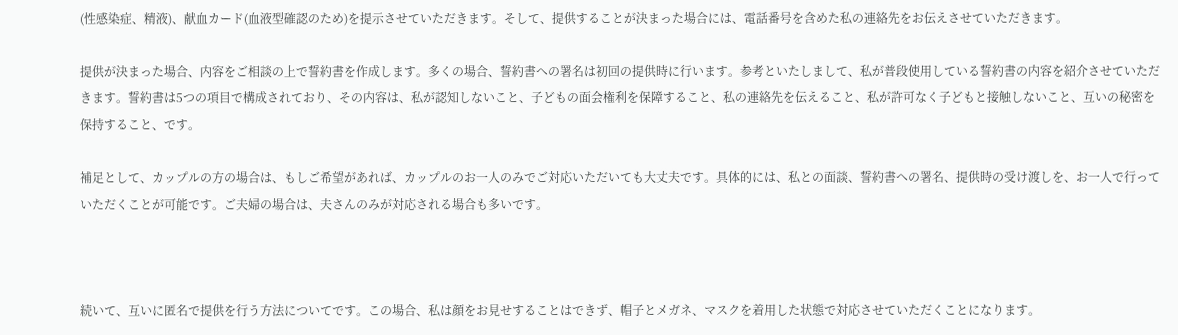(性感染症、精液)、献血カード(血液型確認のため)を提示させていただきます。そして、提供することが決まった場合には、電話番号を含めた私の連絡先をお伝えさせていただきます。

提供が決まった場合、内容をご相談の上で誓約書を作成します。多くの場合、誓約書への署名は初回の提供時に行います。参考といたしまして、私が普段使用している誓約書の内容を紹介させていただきます。誓約書は5つの項目で構成されており、その内容は、私が認知しないこと、子どもの面会権利を保障すること、私の連絡先を伝えること、私が許可なく子どもと接触しないこと、互いの秘密を保持すること、です。

補足として、カップルの方の場合は、もしご希望があれば、カップルのお一人のみでご対応いただいても大丈夫です。具体的には、私との面談、誓約書への署名、提供時の受け渡しを、お一人で行っていただくことが可能です。ご夫婦の場合は、夫さんのみが対応される場合も多いです。



続いて、互いに匿名で提供を行う方法についてです。この場合、私は顔をお見せすることはできず、帽子とメガネ、マスクを着用した状態で対応させていただくことになります。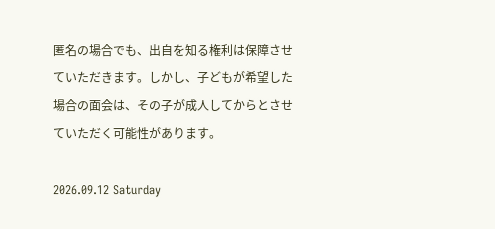匿名の場合でも、出自を知る権利は保障させていただきます。しかし、子どもが希望した場合の面会は、その子が成人してからとさせていただく可能性があります。

2026.09.12 Saturday